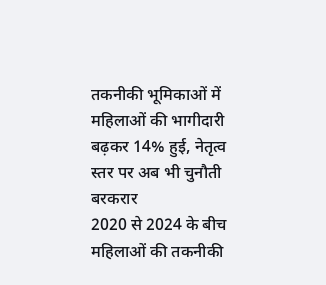तकनीकी भूमिकाओं में महिलाओं की भागीदारी बढ़कर 14% हुई, नेतृत्व स्तर पर अब भी चुनौती बरकरार
2020 से 2024 के बीच महिलाओं की तकनीकी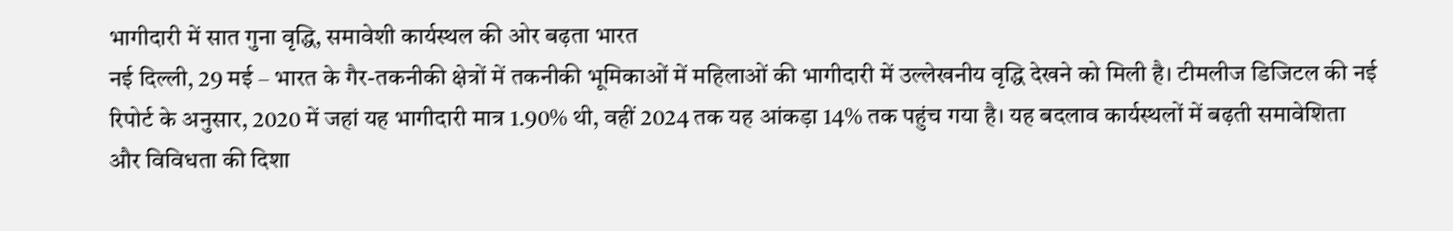भागीदारी में सात गुना वृद्धि, समावेशी कार्यस्थल की ओर बढ़ता भारत
नई दिल्ली, 29 मई – भारत के गैर-तकनीकी क्षेत्रों में तकनीकी भूमिकाओं में महिलाओं की भागीदारी में उल्लेखनीय वृद्धि देखने को मिली है। टीमलीज डिजिटल की नई रिपोर्ट के अनुसार, 2020 में जहां यह भागीदारी मात्र 1.90% थी, वहीं 2024 तक यह आंकड़ा 14% तक पहुंच गया है। यह बदलाव कार्यस्थलों में बढ़ती समावेशिता और विविधता की दिशा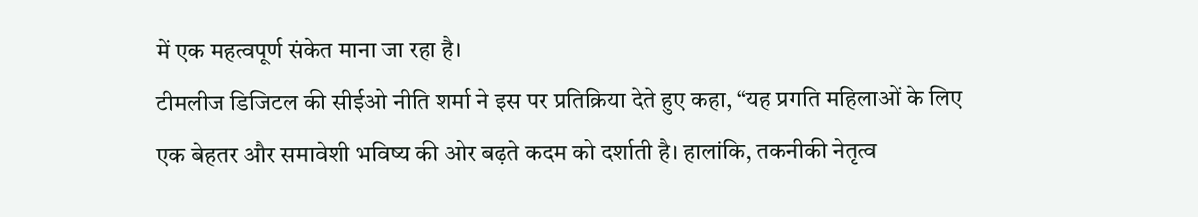में एक महत्वपूर्ण संकेत माना जा रहा है।
टीमलीज डिजिटल की सीईओ नीति शर्मा ने इस पर प्रतिक्रिया देते हुए कहा, “यह प्रगति महिलाओं के लिए एक बेहतर और समावेशी भविष्य की ओर बढ़ते कदम को दर्शाती है। हालांकि, तकनीकी नेतृत्व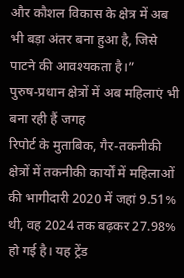और कौशल विकास के क्षेत्र में अब भी बड़ा अंतर बना हुआ है, जिसे पाटने की आवश्यकता है।”
पुरुष-प्रधान क्षेत्रों में अब महिलाएं भी बना रही हैं जगह
रिपोर्ट के मुताबिक, गैर-तकनीकी क्षेत्रों में तकनीकी कार्यों में महिलाओं की भागीदारी 2020 में जहां 9.51% थी, वह 2024 तक बढ़कर 27.98% हो गई है। यह ट्रेंड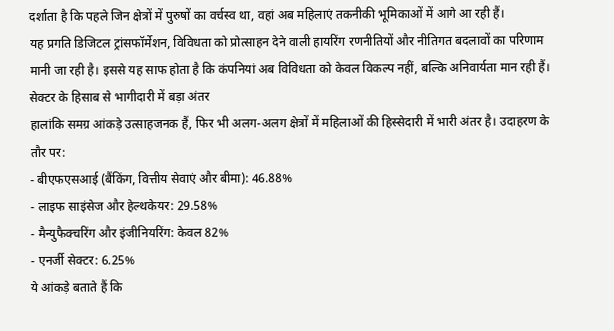दर्शाता है कि पहले जिन क्षेत्रों में पुरुषों का वर्चस्व था, वहां अब महिलाएं तकनीकी भूमिकाओं में आगे आ रही हैं।
यह प्रगति डिजिटल ट्रांसफॉर्मेशन, विविधता को प्रोत्साहन देने वाली हायरिंग रणनीतियों और नीतिगत बदलावों का परिणाम मानी जा रही है। इससे यह साफ होता है कि कंपनियां अब विविधता को केवल विकल्प नहीं, बल्कि अनिवार्यता मान रही हैं।
सेक्टर के हिसाब से भागीदारी में बड़ा अंतर
हालांकि समग्र आंकड़े उत्साहजनक हैं, फिर भी अलग-अलग क्षेत्रों में महिलाओं की हिस्सेदारी में भारी अंतर है। उदाहरण के तौर पर:
- बीएफएसआई (बैंकिंग, वित्तीय सेवाएं और बीमा): 46.88%
- लाइफ साइंसेज और हेल्थकेयर: 29.58%
- मैन्युफैक्चरिंग और इंजीनियरिंग: केवल 82%
- एनर्जी सेक्टर: 6.25%
ये आंकड़े बताते हैं कि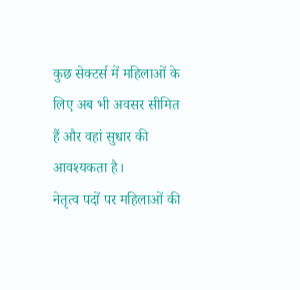कुछ सेक्टर्स में महिलाओं के लिए अब भी अवसर सीमित हैं और वहां सुधार की आवश्यकता है।
नेतृत्व पदों पर महिलाओं की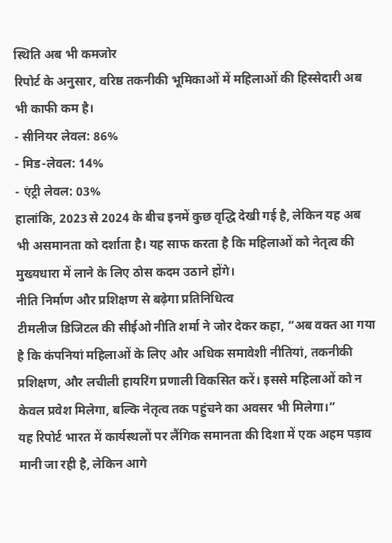स्थिति अब भी कमजोर
रिपोर्ट के अनुसार, वरिष्ठ तकनीकी भूमिकाओं में महिलाओं की हिस्सेदारी अब भी काफी कम है।
- सीनियर लेवल: 86%
- मिड-लेवल: 14%
- एंट्री लेवल: 03%
हालांकि, 2023 से 2024 के बीच इनमें कुछ वृद्धि देखी गई है, लेकिन यह अब भी असमानता को दर्शाता है। यह साफ करता है कि महिलाओं को नेतृत्व की मुख्यधारा में लाने के लिए ठोस कदम उठाने होंगे।
नीति निर्माण और प्रशिक्षण से बढ़ेगा प्रतिनिधित्व
टीमलीज डिजिटल की सीईओ नीति शर्मा ने जोर देकर कहा, “अब वक्त आ गया है कि कंपनियां महिलाओं के लिए और अधिक समावेशी नीतियां, तकनीकी प्रशिक्षण, और लचीली हायरिंग प्रणाली विकसित करें। इससे महिलाओं को न केवल प्रवेश मिलेगा, बल्कि नेतृत्व तक पहुंचने का अवसर भी मिलेगा।”
यह रिपोर्ट भारत में कार्यस्थलों पर लैंगिक समानता की दिशा में एक अहम पड़ाव मानी जा रही है, लेकिन आगे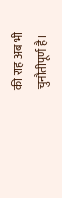की राह अब भी चुनौतीपूर्ण है।